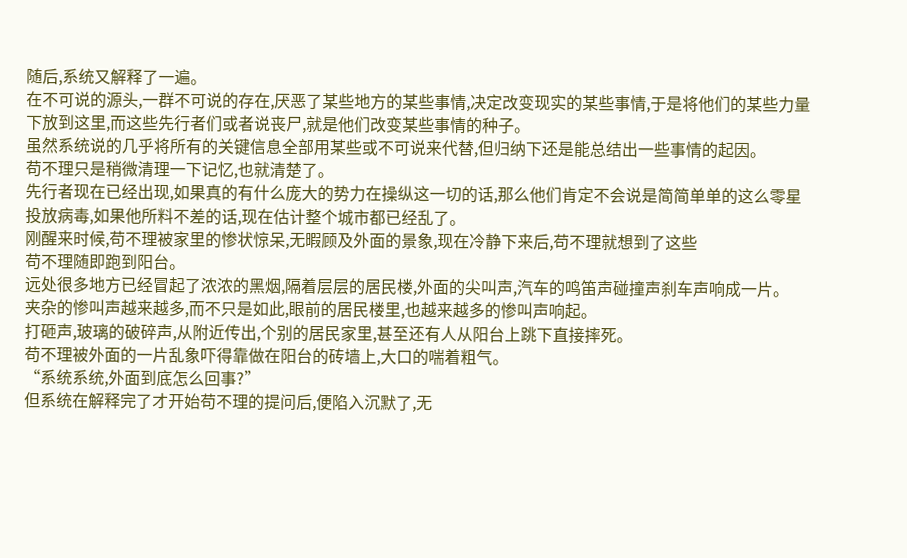随后,系统又解释了一遍。
在不可说的源头,一群不可说的存在,厌恶了某些地方的某些事情,决定改变现实的某些事情,于是将他们的某些力量下放到这里,而这些先行者们或者说丧尸,就是他们改变某些事情的种子。
虽然系统说的几乎将所有的关键信息全部用某些或不可说来代替,但归纳下还是能总结出一些事情的起因。
苟不理只是稍微清理一下记忆,也就清楚了。
先行者现在已经出现,如果真的有什么庞大的势力在操纵这一切的话,那么他们肯定不会说是简简单单的这么零星投放病毒,如果他所料不差的话,现在估计整个城市都已经乱了。
刚醒来时候,苟不理被家里的惨状惊呆,无暇顾及外面的景象,现在冷静下来后,苟不理就想到了这些
苟不理随即跑到阳台。
远处很多地方已经冒起了浓浓的黑烟,隔着层层的居民楼,外面的尖叫声,汽车的鸣笛声碰撞声刹车声响成一片。
夹杂的惨叫声越来越多,而不只是如此,眼前的居民楼里,也越来越多的惨叫声响起。
打砸声,玻璃的破碎声,从附近传出,个别的居民家里,甚至还有人从阳台上跳下直接摔死。
苟不理被外面的一片乱象吓得靠做在阳台的砖墙上,大口的喘着粗气。
“系统系统,外面到底怎么回事?”
但系统在解释完了才开始苟不理的提问后,便陷入沉默了,无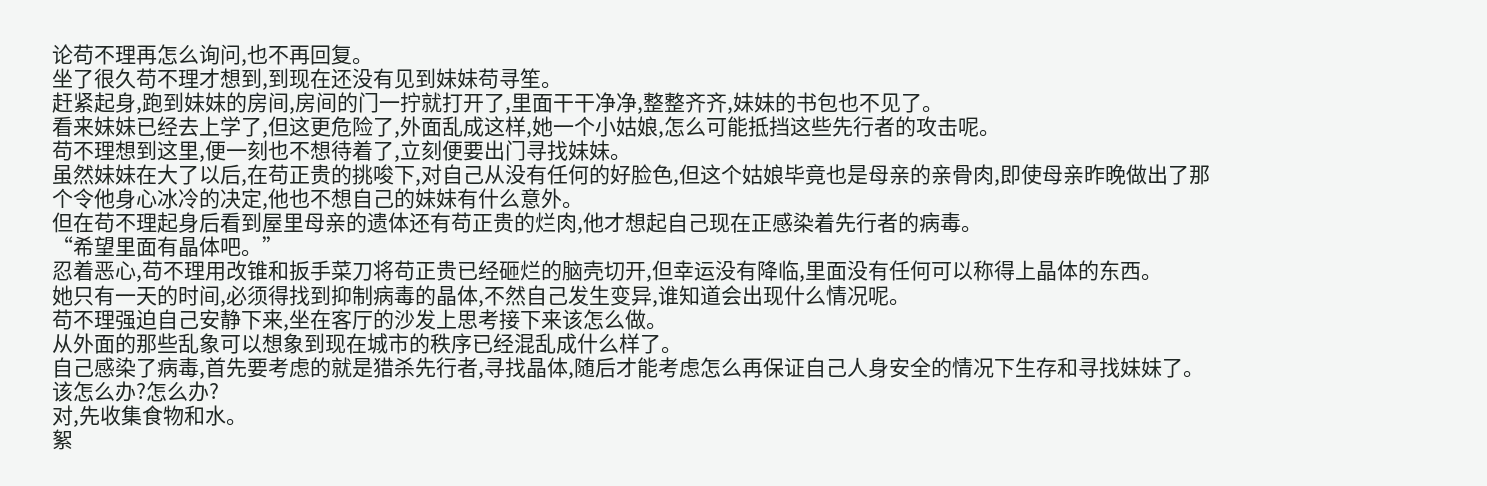论苟不理再怎么询问,也不再回复。
坐了很久苟不理才想到,到现在还没有见到妹妹苟寻笙。
赶紧起身,跑到妹妹的房间,房间的门一拧就打开了,里面干干净净,整整齐齐,妹妹的书包也不见了。
看来妹妹已经去上学了,但这更危险了,外面乱成这样,她一个小姑娘,怎么可能抵挡这些先行者的攻击呢。
苟不理想到这里,便一刻也不想待着了,立刻便要出门寻找妹妹。
虽然妹妹在大了以后,在苟正贵的挑唆下,对自己从没有任何的好脸色,但这个姑娘毕竟也是母亲的亲骨肉,即使母亲昨晚做出了那个令他身心冰冷的决定,他也不想自己的妹妹有什么意外。
但在苟不理起身后看到屋里母亲的遗体还有苟正贵的烂肉,他才想起自己现在正感染着先行者的病毒。
“希望里面有晶体吧。”
忍着恶心,苟不理用改锥和扳手菜刀将苟正贵已经砸烂的脑壳切开,但幸运没有降临,里面没有任何可以称得上晶体的东西。
她只有一天的时间,必须得找到抑制病毒的晶体,不然自己发生变异,谁知道会出现什么情况呢。
苟不理强迫自己安静下来,坐在客厅的沙发上思考接下来该怎么做。
从外面的那些乱象可以想象到现在城市的秩序已经混乱成什么样了。
自己感染了病毒,首先要考虑的就是猎杀先行者,寻找晶体,随后才能考虑怎么再保证自己人身安全的情况下生存和寻找妹妹了。
该怎么办?怎么办?
对,先收集食物和水。
絮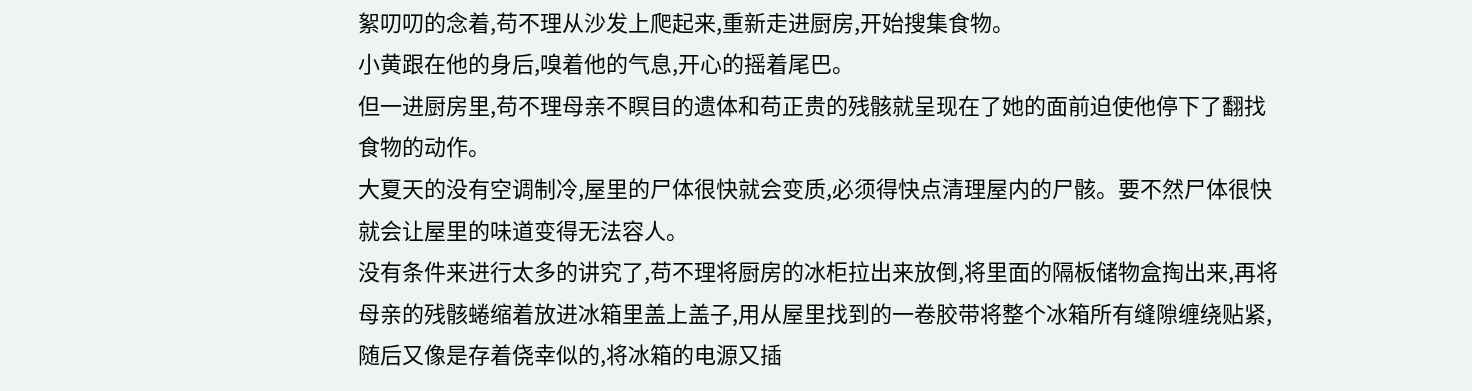絮叨叨的念着,苟不理从沙发上爬起来,重新走进厨房,开始搜集食物。
小黄跟在他的身后,嗅着他的气息,开心的摇着尾巴。
但一进厨房里,苟不理母亲不瞑目的遗体和苟正贵的残骸就呈现在了她的面前迫使他停下了翻找食物的动作。
大夏天的没有空调制冷,屋里的尸体很快就会变质,必须得快点清理屋内的尸骸。要不然尸体很快就会让屋里的味道变得无法容人。
没有条件来进行太多的讲究了,苟不理将厨房的冰柜拉出来放倒,将里面的隔板储物盒掏出来,再将母亲的残骸蜷缩着放进冰箱里盖上盖子,用从屋里找到的一卷胶带将整个冰箱所有缝隙缠绕贴紧,随后又像是存着侥幸似的,将冰箱的电源又插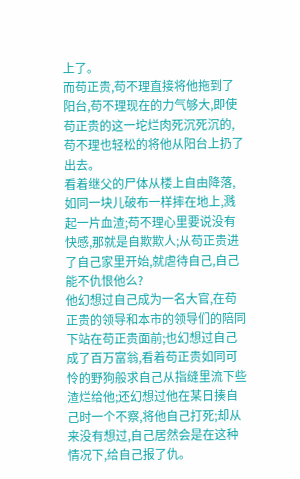上了。
而苟正贵,苟不理直接将他拖到了阳台,苟不理现在的力气够大,即使苟正贵的这一坨烂肉死沉死沉的,苟不理也轻松的将他从阳台上扔了出去。
看着继父的尸体从楼上自由降落,如同一块儿破布一样摔在地上,溅起一片血渣;苟不理心里要说没有快感,那就是自欺欺人;从苟正贵进了自己家里开始,就虐待自己,自己能不仇恨他么?
他幻想过自己成为一名大官,在苟正贵的领导和本市的领导们的陪同下站在苟正贵面前;也幻想过自己成了百万富翁,看着苟正贵如同可怜的野狗般求自己从指缝里流下些渣烂给他;还幻想过他在某日揍自己时一个不察,将他自己打死;却从来没有想过,自己居然会是在这种情况下,给自己报了仇。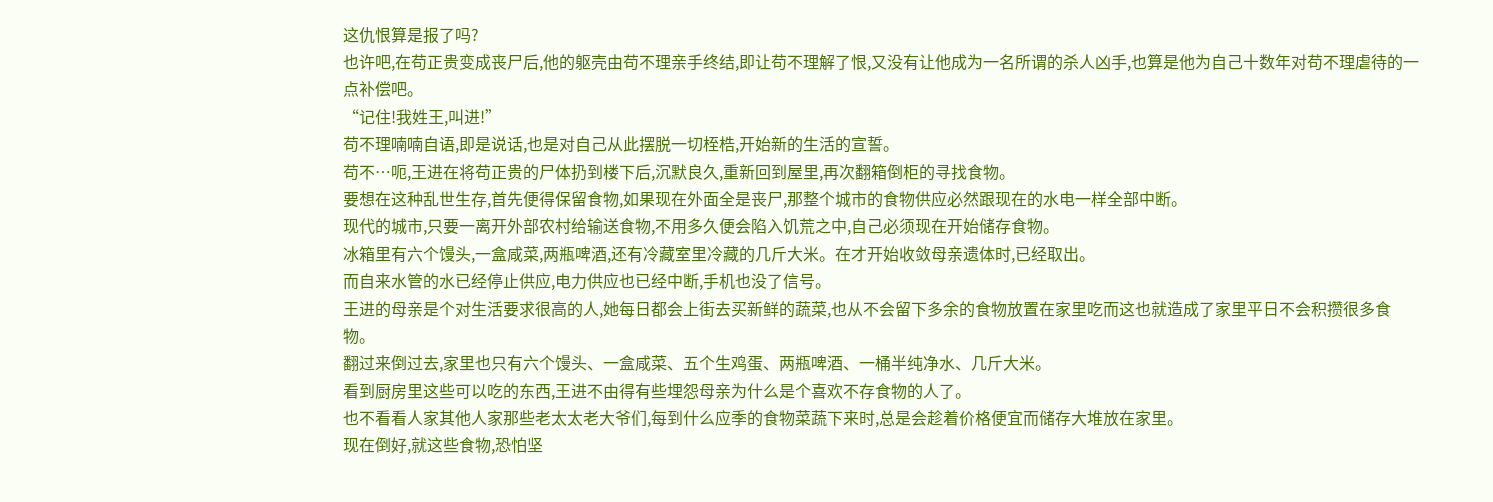这仇恨算是报了吗?
也许吧,在苟正贵变成丧尸后,他的躯壳由苟不理亲手终结,即让苟不理解了恨,又没有让他成为一名所谓的杀人凶手,也算是他为自己十数年对苟不理虐待的一点补偿吧。
“记住!我姓王,叫进!”
苟不理喃喃自语,即是说话,也是对自己从此摆脱一切桎梏,开始新的生活的宣誓。
苟不…呃,王进在将苟正贵的尸体扔到楼下后,沉默良久,重新回到屋里,再次翻箱倒柜的寻找食物。
要想在这种乱世生存,首先便得保留食物,如果现在外面全是丧尸,那整个城市的食物供应必然跟现在的水电一样全部中断。
现代的城市,只要一离开外部农村给输送食物,不用多久便会陷入饥荒之中,自己必须现在开始储存食物。
冰箱里有六个馒头,一盒咸菜,两瓶啤酒,还有冷藏室里冷藏的几斤大米。在才开始收敛母亲遗体时,已经取出。
而自来水管的水已经停止供应,电力供应也已经中断,手机也没了信号。
王进的母亲是个对生活要求很高的人,她每日都会上街去买新鲜的蔬菜,也从不会留下多余的食物放置在家里吃而这也就造成了家里平日不会积攒很多食物。
翻过来倒过去,家里也只有六个馒头、一盒咸菜、五个生鸡蛋、两瓶啤酒、一桶半纯净水、几斤大米。
看到厨房里这些可以吃的东西,王进不由得有些埋怨母亲为什么是个喜欢不存食物的人了。
也不看看人家其他人家那些老太太老大爷们,每到什么应季的食物菜蔬下来时,总是会趁着价格便宜而储存大堆放在家里。
现在倒好,就这些食物,恐怕坚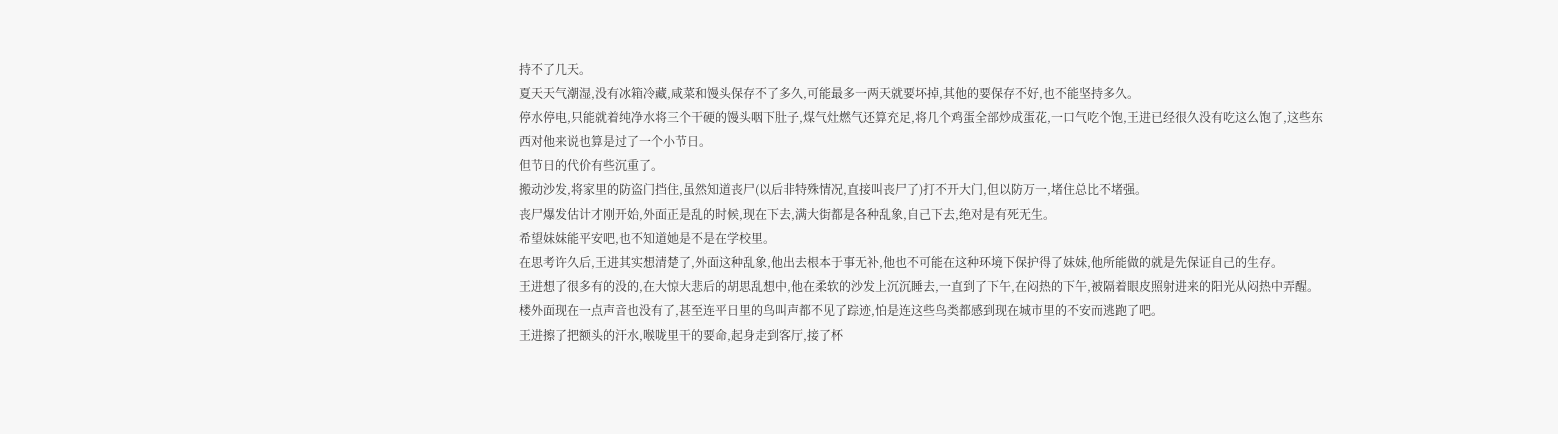持不了几天。
夏天天气潮湿,没有冰箱冷藏,咸菜和馒头保存不了多久,可能最多一两天就要坏掉,其他的要保存不好,也不能坚持多久。
停水停电,只能就着纯净水将三个干硬的馒头咽下肚子,煤气灶燃气还算充足,将几个鸡蛋全部炒成蛋花,一口气吃个饱,王进已经很久没有吃这么饱了,这些东西对他来说也算是过了一个小节日。
但节日的代价有些沉重了。
搬动沙发,将家里的防盗门挡住,虽然知道丧尸(以后非特殊情况,直接叫丧尸了)打不开大门,但以防万一,堵住总比不堵强。
丧尸爆发估计才刚开始,外面正是乱的时候,现在下去,满大街都是各种乱象,自己下去,绝对是有死无生。
希望妹妹能平安吧,也不知道她是不是在学校里。
在思考许久后,王进其实想清楚了,外面这种乱象,他出去根本于事无补,他也不可能在这种环境下保护得了妹妹,他所能做的就是先保证自己的生存。
王进想了很多有的没的,在大惊大悲后的胡思乱想中,他在柔软的沙发上沉沉睡去,一直到了下午,在闷热的下午,被隔着眼皮照射进来的阳光从闷热中弄醒。
楼外面现在一点声音也没有了,甚至连平日里的鸟叫声都不见了踪迹,怕是连这些鸟类都感到现在城市里的不安而逃跑了吧。
王进擦了把额头的汗水,喉咙里干的要命,起身走到客厅,接了杯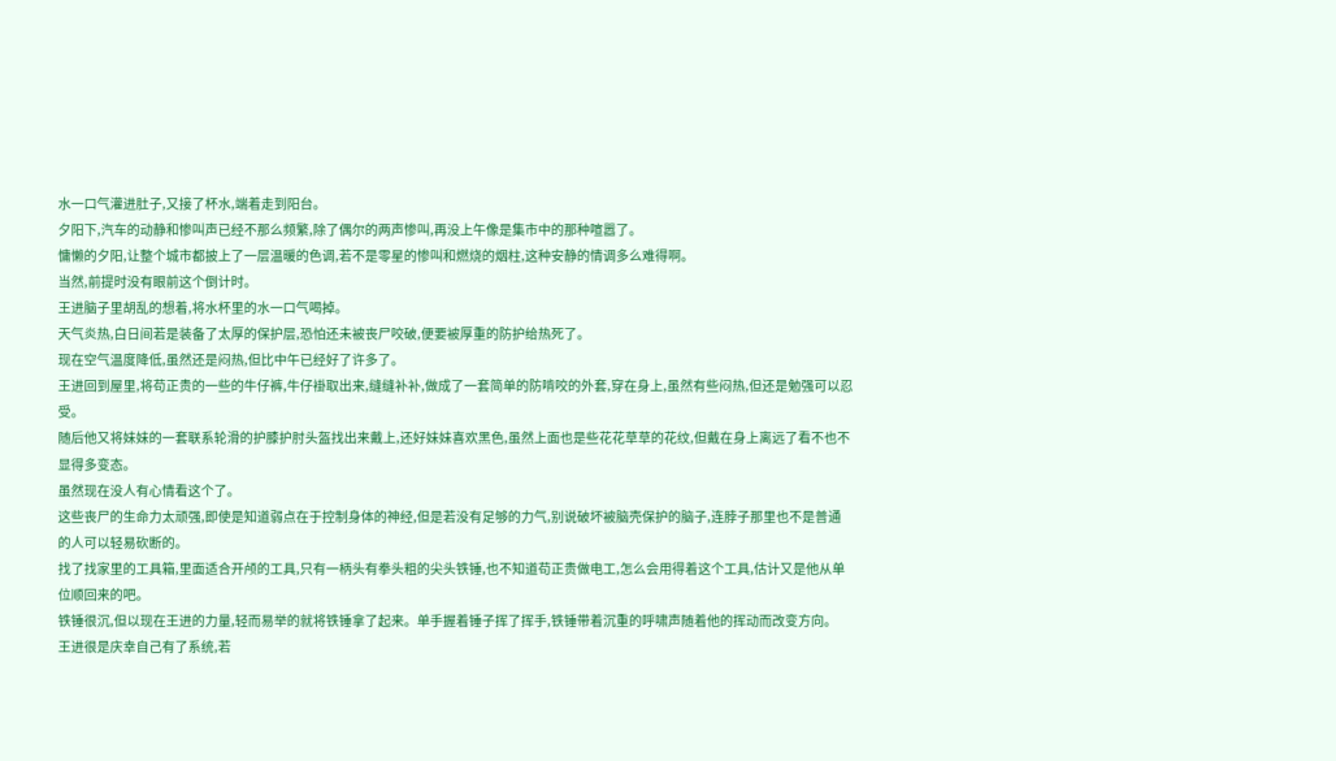水一口气灌进肚子,又接了杯水,端着走到阳台。
夕阳下,汽车的动静和惨叫声已经不那么频繁,除了偶尔的两声惨叫,再没上午像是集市中的那种喧嚣了。
慵懒的夕阳,让整个城市都披上了一层温暖的色调,若不是零星的惨叫和燃烧的烟柱,这种安静的情调多么难得啊。
当然,前提时没有眼前这个倒计时。
王进脑子里胡乱的想着,将水杯里的水一口气喝掉。
天气炎热,白日间若是装备了太厚的保护层,恐怕还未被丧尸咬破,便要被厚重的防护给热死了。
现在空气温度降低,虽然还是闷热,但比中午已经好了许多了。
王进回到屋里,将苟正贵的一些的牛仔裤,牛仔褂取出来,缝缝补补,做成了一套简单的防啃咬的外套,穿在身上,虽然有些闷热,但还是勉强可以忍受。
随后他又将妹妹的一套联系轮滑的护膝护肘头盔找出来戴上,还好妹妹喜欢黑色,虽然上面也是些花花草草的花纹,但戴在身上离远了看不也不显得多变态。
虽然现在没人有心情看这个了。
这些丧尸的生命力太顽强,即使是知道弱点在于控制身体的神经,但是若没有足够的力气,别说破坏被脑壳保护的脑子,连脖子那里也不是普通的人可以轻易砍断的。
找了找家里的工具箱,里面适合开颅的工具,只有一柄头有拳头粗的尖头铁锤,也不知道苟正贵做电工,怎么会用得着这个工具,估计又是他从单位顺回来的吧。
铁锤很沉,但以现在王进的力量,轻而易举的就将铁锤拿了起来。单手握着锤子挥了挥手,铁锤带着沉重的呼啸声随着他的挥动而改变方向。
王进很是庆幸自己有了系统,若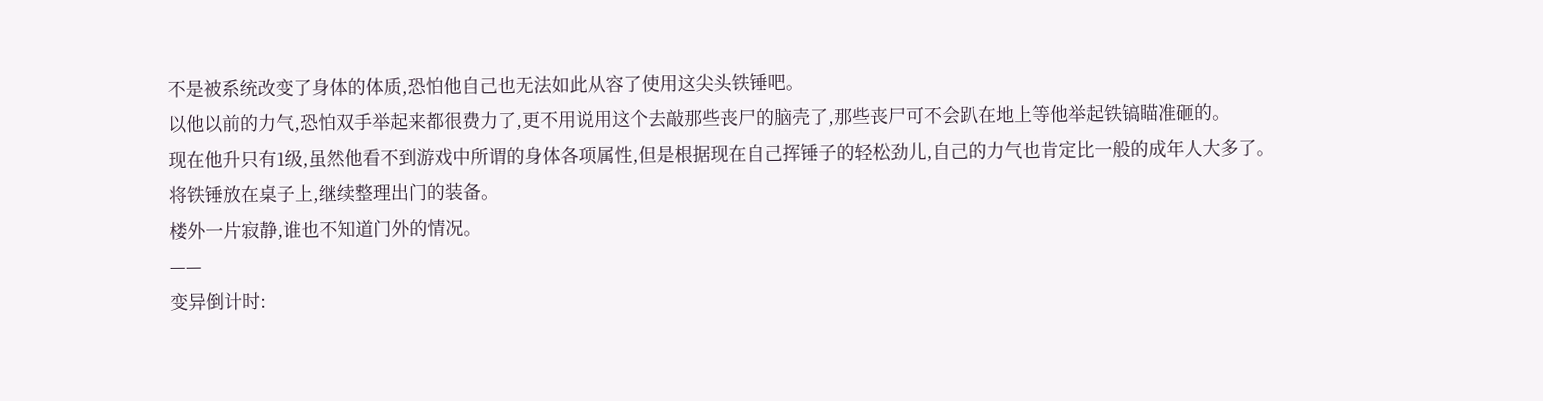不是被系统改变了身体的体质,恐怕他自己也无法如此从容了使用这尖头铁锤吧。
以他以前的力气,恐怕双手举起来都很费力了,更不用说用这个去敲那些丧尸的脑壳了,那些丧尸可不会趴在地上等他举起铁镐瞄准砸的。
现在他升只有1级,虽然他看不到游戏中所谓的身体各项属性,但是根据现在自己挥锤子的轻松劲儿,自己的力气也肯定比一般的成年人大多了。
将铁锤放在桌子上,继续整理出门的装备。
楼外一片寂静,谁也不知道门外的情况。
——
变异倒计时: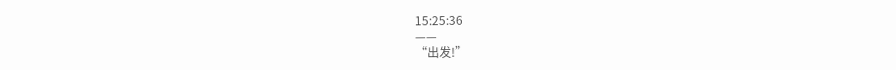15:25:36
——
“出发!”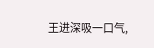王进深吸一口气,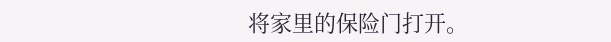将家里的保险门打开。